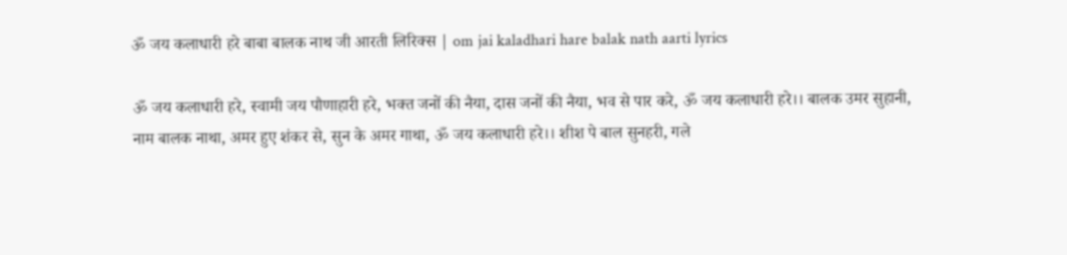ॐ जय कलाधारी हरे बाबा बालक नाथ जी आरती लिरिक्स | om jai kaladhari hare balak nath aarti lyrics

ॐ जय कलाधारी हरे, स्वामी जय पौणाहारी हरे, भक्त जनों की नैया, दास जनों की नैया, भव से पार करे, ॐ जय कलाधारी हरे।। बालक उमर सुहानी, नाम बालक नाथा, अमर हुए शंकर से, सुन के अमर गाथा, ॐ जय कलाधारी हरे।। शीश पे बाल सुनहरी, गले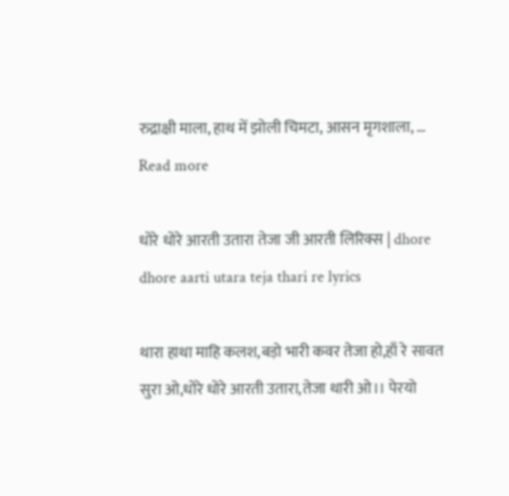रुद्राक्षी माला, हाथ में झोली चिमटा, आसन मृगशाला, … Read more

धोरे धोरे आरती उतारा तेजा जी आरती लिरिक्स | dhore dhore aarti utara teja thari re lyrics

थारा हाथा माहि कलश,बड़ो भारी कवर तेजा हो,हाँ रे सावत सुरा ओ,धोरे धोरे आरती उतारा,तेजा थारी ओ।। पेरयो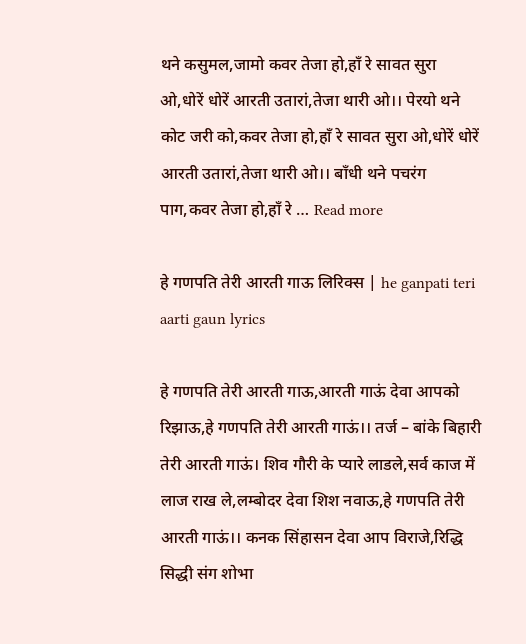थने कसुमल,जामो कवर तेजा हो,हाँ रे सावत सुरा ओ,धोरें धोरें आरती उतारां,तेजा थारी ओ।। पेरयो थने कोट जरी को,कवर तेजा हो,हाँ रे सावत सुरा ओ,धोरें धोरें आरती उतारां,तेजा थारी ओ।। बाँधी थने पचरंग पाग,कवर तेजा हो,हाँ रे … Read more

हे गणपति तेरी आरती गाऊ लिरिक्स | he ganpati teri aarti gaun lyrics

हे गणपति तेरी आरती गाऊ,आरती गाऊं देवा आपको रिझाऊ,हे गणपति तेरी आरती गाऊं।। तर्ज – बांके बिहारी तेरी आरती गाऊं। शिव गौरी के प्यारे लाडले,सर्व काज में लाज राख ले,लम्बोदर देवा शिश नवाऊ,हे गणपति तेरी आरती गाऊं।। कनक सिंहासन देवा आप विराजे,रिद्धि सिद्धी संग शोभा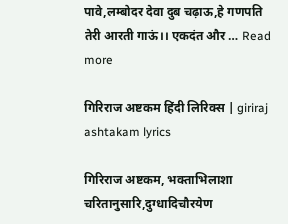पावे,लम्बोदर देवा दुब चढ़ाऊ,हे गणपति तेरी आरती गाऊं।। एकदंत और … Read more

गिरिराज अष्टकम हिंदी लिरिक्स | giriraj ashtakam lyrics

गिरिराज अष्टकम, भक्ताभिलाशा चरितानुसारि,दुग्धादिचौरयेण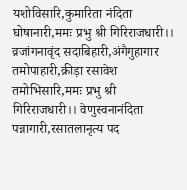यशोविसारि,कुमारिता नंदिता घोषानारी,ममः प्रभु श्री गिरिराजधारी।। व्रजांगनावृंद सदाबिहारी,अंगैगुहागार तमोपाहारी,क्रीड़ा रसावेश तमोभिसारि,ममः प्रभु श्री गिरिराजधारी।। वेणुस्वनानंदिता पन्नागारी,रसातलानृत्य पद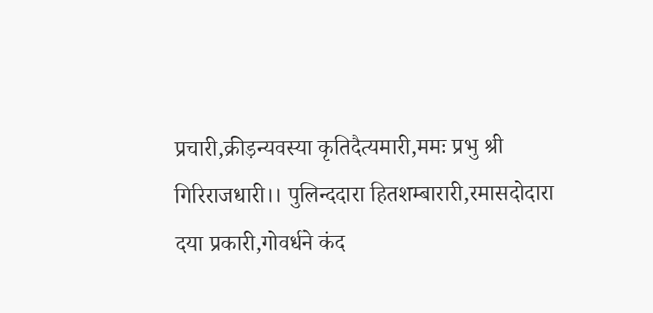प्रचारी,क्रीड़न्यवस्या कृतिदैत्यमारी,ममः प्रभु श्री गिरिराजधारी।। पुलिन्ददारा हितशम्बारारी,रमासदोदारा दया प्रकारी,गोवर्धने कंद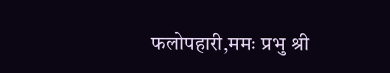फलोपहारी,ममः प्रभु श्री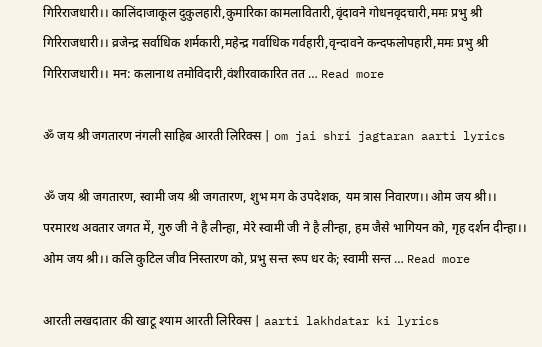गिरिराजधारी।। कालिंदाजाकूल दुकुलहारी,कुमारिका कामलावितारी,वृंदावने गोधनवृदचारी,ममः प्रभु श्री गिरिराजधारी।। व्रजेन्द्र सर्वाधिक शर्मकारी,महेन्द्र गर्वाधिक गर्वहारी,वृन्दावने कन्दफलोपहारी,ममः प्रभु श्री गिरिराजधारी।। मन: कलानाथ तमोविदारी,वंशीरवाकारित तत … Read more

ॐ जय श्री जगतारण नंगली साहिब आरती लिरिक्स | om jai shri jagtaran aarti lyrics

ॐ जय श्री जगतारण, स्वामी जय श्री जगतारण, शुभ मग के उपदेशक, यम त्रास निवारण।। ओम जय श्री।। परमारथ अवतार जगत में, गुरु जी ने है लीन्हा, मेरे स्वामी जी ने है लीन्हा, हम जैसे भागियन को, गृह दर्शन दीन्हा।। ओम जय श्री।। कलि कुटिल जीव निस्तारण को, प्रभु सन्त रूप धर के; स्वामी सन्त … Read more

आरती लखदातार की खाटू श्याम आरती लिरिक्स | aarti lakhdatar ki lyrics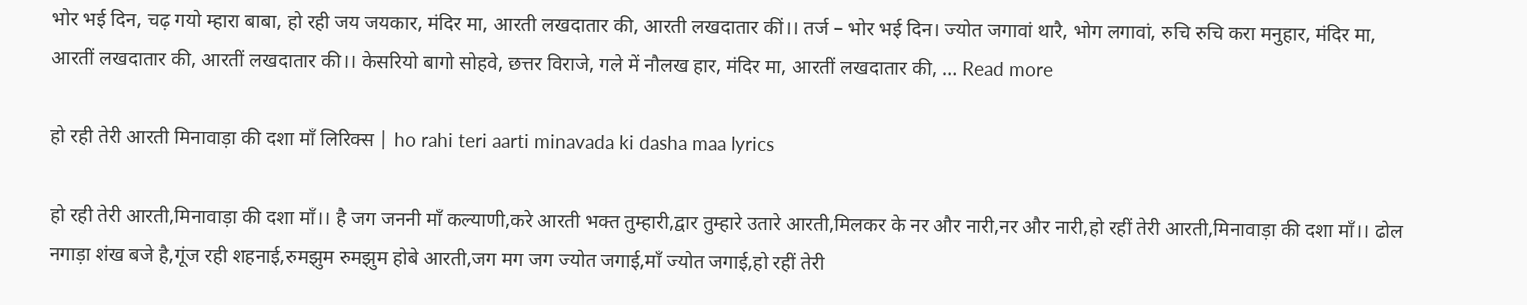भोर भई दिन, चढ़ गयो म्हारा बाबा, हो रही जय जयकार, मंदिर मा, आरती लखदातार की, आरती लखदातार कीं।। तर्ज – भोर भई दिन। ज्योत जगावां थारै, भोग लगावां, रुचि रुचि करा मनुहार, मंदिर मा, आरतीं लखदातार की, आरतीं लखदातार की।। केसरियो बागो सोहवे, छत्तर विराजे, गले में नौलख हार, मंदिर मा, आरतीं लखदातार की, … Read more

हो रही तेरी आरती मिनावाड़ा की दशा माँ लिरिक्स | ho rahi teri aarti minavada ki dasha maa lyrics

हो रही तेरी आरती,मिनावाड़ा की दशा माँ।। है जग जननी माँ कल्याणी,करे आरती भक्त तुम्हारी,द्वार तुम्हारे उतारे आरती,मिलकर के नर और नारी,नर और नारी,हो रहीं तेरी आरती,मिनावाड़ा की दशा माँ।। ढोल नगाड़ा शंख बजे है,गूंज रही शहनाई,रुमझुम रुमझुम होबे आरती,जग मग जग ज्योत जगाई,माँ ज्योत जगाई,हो रहीं तेरी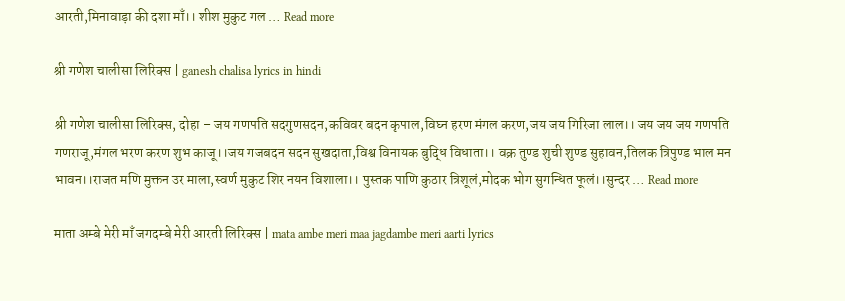आरती,मिनावाड़ा की दशा माँ।। शीश मुकुट गल … Read more

श्री गणेश चालीसा लिरिक्स | ganesh chalisa lyrics in hindi

श्री गणेश चालीसा लिरिक्स, दोहा – जय गणपति सदगुणसदन,कविवर बदन कृपाल,विघ्न हरण मंगल करण,जय जय गिरिजा लाल।। जय जय जय गणपति गणराजू,मंगल भरण करण शुभ काजू।।जय गजबदन सदन सुखदाता,विश्व विनायक बुद्धि विधाता।। वक्र तुण्ड शुची शुण्ड सुहावन,तिलक त्रिपुण्ड भाल मन भावन।।राजत मणि मुक्तन उर माला,स्वर्ण मुकुट शिर नयन विशाला।। पुस्तक पाणि कुठार त्रिशूलं,मोदक भोग सुगन्धित फूलं।।सुन्दर … Read more

माता अम्बे मेरी माँ जगदम्बे मेरी आरती लिरिक्स | mata ambe meri maa jagdambe meri aarti lyrics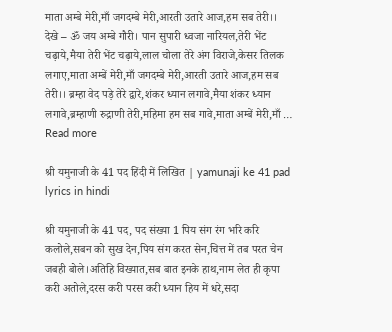माता अम्बे मेरी,माँ जगदम्बे मेरी,आरती उतारे आज,हम सब तेरी।। देखे – ॐ जय अम्बे गौरी। पान सुपारी ध्वजा नारियल,तेरी भेंट चढ़ाये,मैया तेरी भेंट चढ़ाये,लाल चोला तेरे अंग विराजे,केसर तिलक लगाए,माता अम्बें मेरी,माँ जगदम्बे मेरी,आरती उतारे आज,हम सब तेरी।। ब्रम्हा वेद पड़े तेरे द्वारे,शंकर ध्यान लगावे,मैया शंकर ध्यान लगावे,ब्रम्हाणी रुद्राणी तेरी,महिमा हम सब गावे,माता अम्बें मेरी,माँ … Read more

श्री यमुनाजी के 41 पद हिंदी में लिखित | yamunaji ke 41 pad lyrics in hindi

श्री यमुनाजी के 41 पद, पद संख्या 1 पिय संग रंग भरि करि कलोले,सबन को सुख देन,पिय संग करत सेन,चित्त में तब परत चेन जबही बोले।अतिहि विख्यात,सब बात इनके हाथ,नाम लेत ही कृपा करी अतोले,दरस करी परस करी ध्यान हिय में धरे,सदा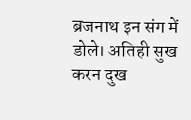ब्रजनाथ इन संग में डोले। अतिही सुख करन दुख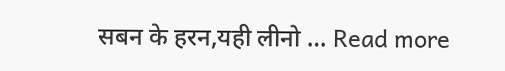सबन के हरन,यही लीनो … Read more